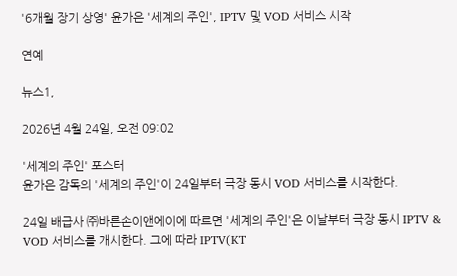'6개월 장기 상영' 윤가은 '세계의 주인', IPTV 및 VOD 서비스 시작

연예

뉴스1,

2026년 4월 24일, 오전 09:02

'세계의 주인' 포스터
윤가은 감독의 '세계의 주인'이 24일부터 극장 동시 VOD 서비스를 시작한다.

24일 배급사 ㈜바른손이앤에이에 따르면 '세계의 주인'은 이날부터 극장 동시 IPTV & VOD 서비스를 개시한다. 그에 따라 IPTV(KT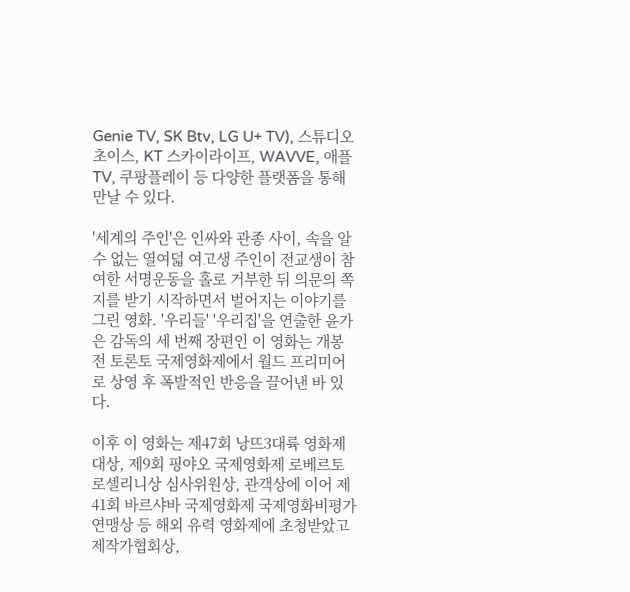Genie TV, SK Btv, LG U+ TV), 스튜디오 초이스, KT 스카이라이프, WAVVE, 애플 TV, 쿠팡플레이 등 다양한 플랫폼을 통해 만날 수 있다.

'세계의 주인'은 인싸와 관종 사이, 속을 알 수 없는 열여덟 여고생 주인이 전교생이 참여한 서명운동을 홀로 거부한 뒤 의문의 쪽지를 받기 시작하면서 벌어지는 이야기를 그린 영화. '우리들' '우리집'을 연출한 윤가은 감독의 세 번째 장편인 이 영화는 개봉 전 토론토 국제영화제에서 월드 프리미어로 상영 후 폭발적인 반응을 끌어낸 바 있다.

이후 이 영화는 제47회 낭뜨3대륙 영화제 대상, 제9회 핑야오 국제영화제 로베르토 로셀리니상 심사위원상, 관객상에 이어 제41회 바르샤바 국제영화제 국제영화비평가연맹상 등 해외 유력 영화제에 초청받았고 제작가협회상,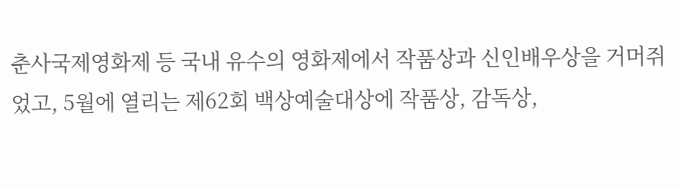춘사국제영화제 등 국내 유수의 영화제에서 작품상과 신인배우상을 거머쥐었고, 5월에 열리는 제62회 백상예술대상에 작품상, 감독상,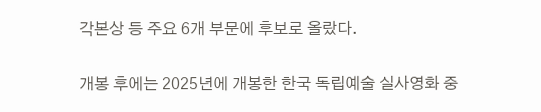각본상 등 주요 6개 부문에 후보로 올랐다.

개봉 후에는 2025년에 개봉한 한국 독립예술 실사영화 중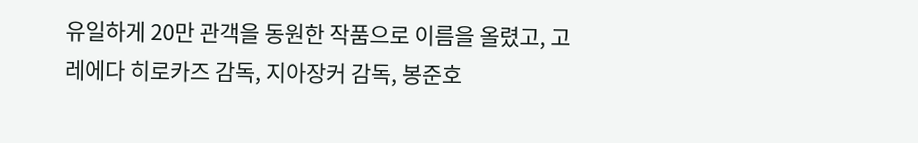유일하게 20만 관객을 동원한 작품으로 이름을 올렸고, 고레에다 히로카즈 감독, 지아장커 감독, 봉준호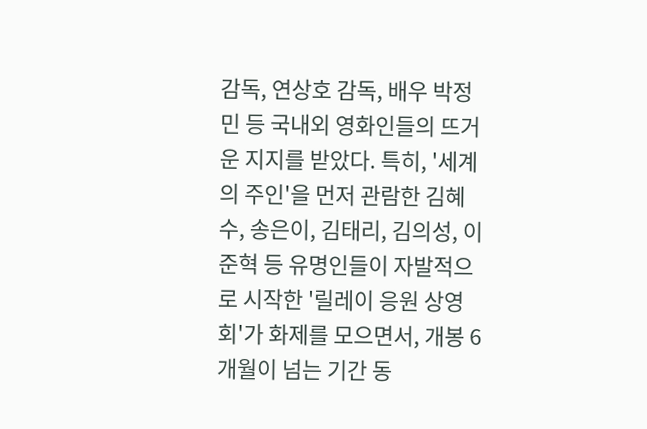감독, 연상호 감독, 배우 박정민 등 국내외 영화인들의 뜨거운 지지를 받았다. 특히, '세계의 주인'을 먼저 관람한 김혜수, 송은이, 김태리, 김의성, 이준혁 등 유명인들이 자발적으로 시작한 '릴레이 응원 상영회'가 화제를 모으면서, 개봉 6개월이 넘는 기간 동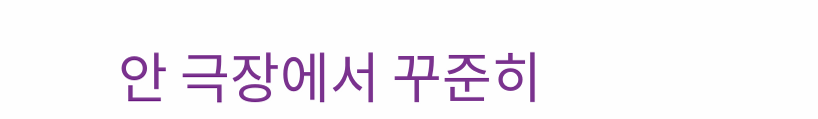안 극장에서 꾸준히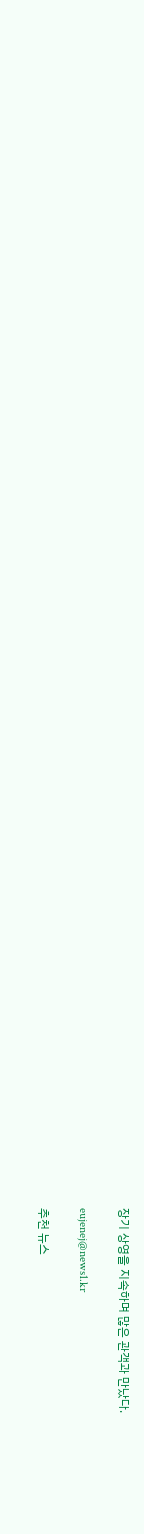장기 상영을 지속하며 많은 관객과 만났다.

eujenej@news1.kr

추천 뉴스